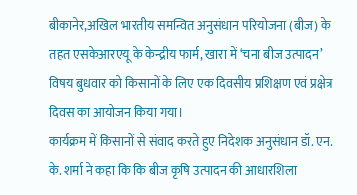बीकानेर,अखिल भारतीय समन्वित अनुसंधान परियोजना (बीज) के तहत एसकेआरएयू के केन्द्रीय फार्म, खारा में ‘चना बीज उत्पादन’ विषय बुधवार को किसानों के लिए एक दिवसीय प्रशिक्षण एवं प्रक्षेत्र दिवस का आयोजन किया गया।
कार्यक्रम में किसानों से संवाद करते हुए निदेशक अनुसंधान डॉ. एन. के. शर्मा ने कहा कि कि बीज कृषि उत्पादन की आधारशिला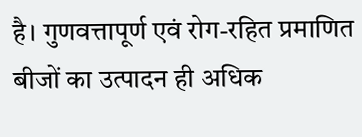है। गुणवत्तापूर्ण एवं रोग-रहित प्रमाणित बीजों का उत्पादन ही अधिक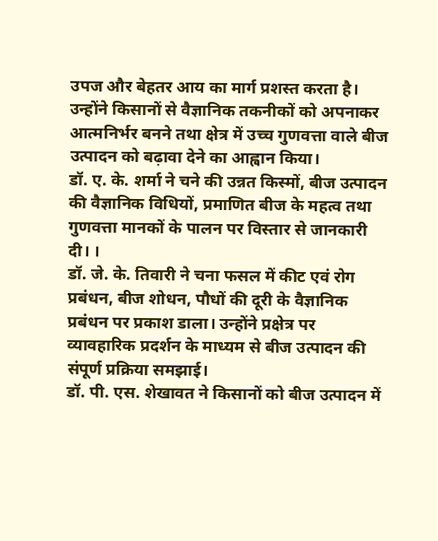उपज और बेहतर आय का मार्ग प्रशस्त करता है। उन्होंने किसानों से वैज्ञानिक तकनीकों को अपनाकर आत्मनिर्भर बनने तथा क्षेत्र में उच्च गुणवत्ता वाले बीज उत्पादन को बढ़ावा देने का आह्वान किया।
डॉ. ए. के. शर्मा ने चने की उन्नत किस्मों, बीज उत्पादन की वैज्ञानिक विधियों, प्रमाणित बीज के महत्व तथा गुणवत्ता मानकों के पालन पर विस्तार से जानकारी दी। ।
डॉ. जे. के. तिवारी ने चना फसल में कीट एवं रोग प्रबंधन, बीज शोधन, पौधों की दूरी के वैज्ञानिक प्रबंधन पर प्रकाश डाला। उन्होंने प्रक्षेत्र पर व्यावहारिक प्रदर्शन के माध्यम से बीज उत्पादन की संपूर्ण प्रक्रिया समझाई।
डॉ. पी. एस. शेखावत ने किसानों को बीज उत्पादन में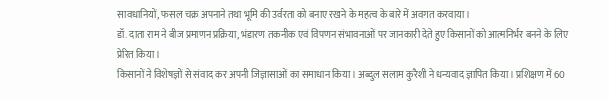सावधानियों, फसल चक्र अपनाने तथा भूमि की उर्वरता को बनाए रखने के महत्व के बारे में अवगत करवाया।
डॉ. दाता राम ने बीज प्रमाणन प्रक्रिया, भंडारण तकनीक एवं विपणन संभावनाओं पर जानकारी देते हुए किसानों को आत्मनिर्भर बनने के लिए प्रेरित किया।
किसानों ने विशेषज्ञों से संवाद कर अपनी जिज्ञासाओं का समाधान किया। अब्दुल सलाम कुरैशी ने धन्यवाद ज्ञापित किया। प्रशिक्षण में 60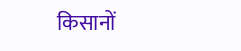किसानों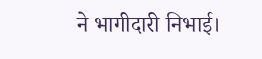ने भागीदारी निभाई।